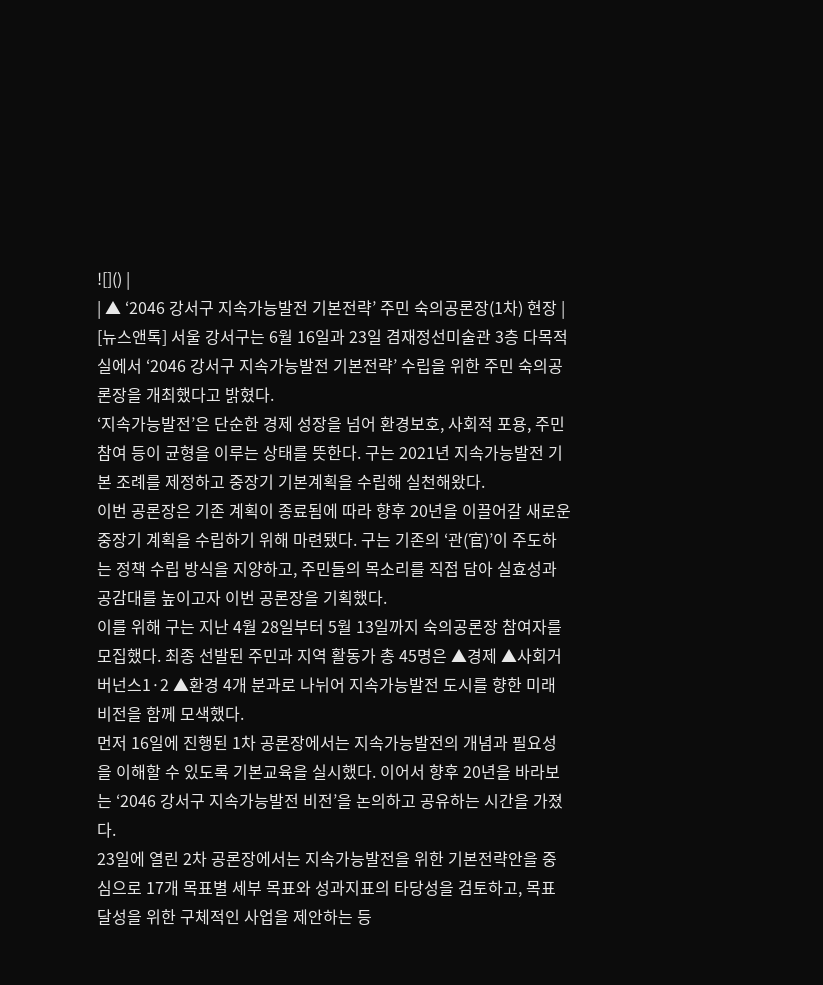![]() |
| ▲ ‘2046 강서구 지속가능발전 기본전략’ 주민 숙의공론장(1차) 현장 |
[뉴스앤톡] 서울 강서구는 6월 16일과 23일 겸재정선미술관 3층 다목적실에서 ‘2046 강서구 지속가능발전 기본전략’ 수립을 위한 주민 숙의공론장을 개최했다고 밝혔다.
‘지속가능발전’은 단순한 경제 성장을 넘어 환경보호, 사회적 포용, 주민 참여 등이 균형을 이루는 상태를 뜻한다. 구는 2021년 지속가능발전 기본 조례를 제정하고 중장기 기본계획을 수립해 실천해왔다.
이번 공론장은 기존 계획이 종료됨에 따라 향후 20년을 이끌어갈 새로운 중장기 계획을 수립하기 위해 마련됐다. 구는 기존의 ‘관(官)’이 주도하는 정책 수립 방식을 지양하고, 주민들의 목소리를 직접 담아 실효성과 공감대를 높이고자 이번 공론장을 기획했다.
이를 위해 구는 지난 4월 28일부터 5월 13일까지 숙의공론장 참여자를 모집했다. 최종 선발된 주민과 지역 활동가 총 45명은 ▲경제 ▲사회거버넌스1·2 ▲환경 4개 분과로 나뉘어 지속가능발전 도시를 향한 미래 비전을 함께 모색했다.
먼저 16일에 진행된 1차 공론장에서는 지속가능발전의 개념과 필요성을 이해할 수 있도록 기본교육을 실시했다. 이어서 향후 20년을 바라보는 ‘2046 강서구 지속가능발전 비전’을 논의하고 공유하는 시간을 가졌다.
23일에 열린 2차 공론장에서는 지속가능발전을 위한 기본전략안을 중심으로 17개 목표별 세부 목표와 성과지표의 타당성을 검토하고, 목표 달성을 위한 구체적인 사업을 제안하는 등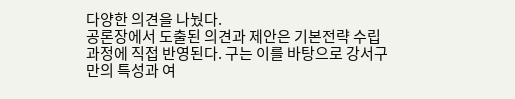다양한 의견을 나눴다.
공론장에서 도출된 의견과 제안은 기본전략 수립 과정에 직접 반영된다. 구는 이를 바탕으로 강서구만의 특성과 여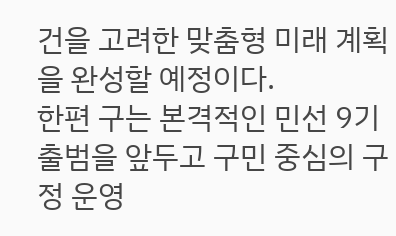건을 고려한 맞춤형 미래 계획을 완성할 예정이다.
한편 구는 본격적인 민선 9기 출범을 앞두고 구민 중심의 구정 운영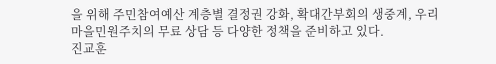을 위해 주민참여예산 계층별 결정권 강화, 확대간부회의 생중계, 우리마을민원주치의 무료 상담 등 다양한 정책을 준비하고 있다.
진교훈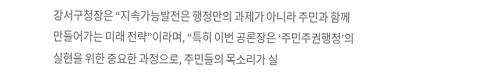강서구청장은 “지속가능발전은 행정만의 과제가 아니라 주민과 함께 만들어가는 미래 전략”이라며, “특히 이번 공론장은 ‘주민주권행정’의 실현을 위한 중요한 과정으로, 주민들의 목소리가 실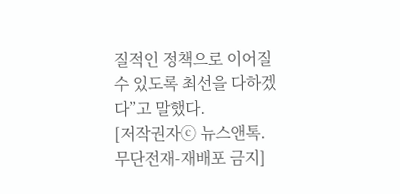질적인 정책으로 이어질 수 있도록 최선을 다하겠다”고 말했다.
[저작권자ⓒ 뉴스앤톡. 무단전재-재배포 금지]